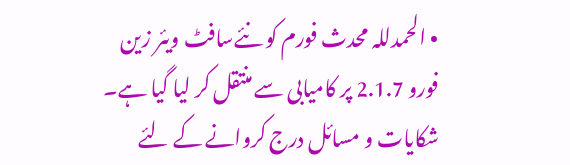• الحمدللہ محدث فورم کو نئےسافٹ ویئر زین فورو 2.1.7 پر کامیابی سے منتقل کر لیا گیا ہے۔ شکایات و مسائل درج کروانے کے لئے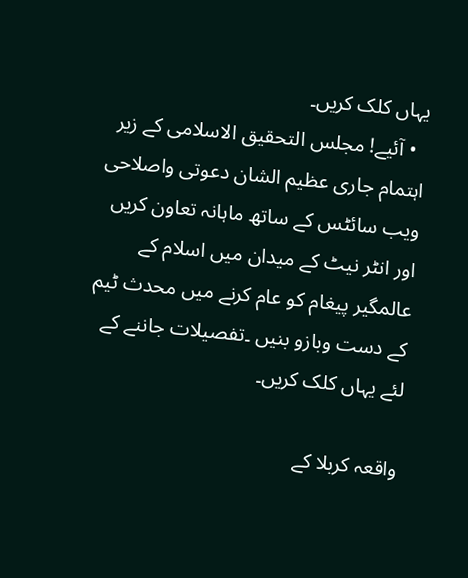یہاں کلک کریں۔
  • آئیے! مجلس التحقیق الاسلامی کے زیر اہتمام جاری عظیم الشان دعوتی واصلاحی ویب سائٹس کے ساتھ ماہانہ تعاون کریں اور انٹر نیٹ کے میدان میں اسلام کے عالمگیر پیغام کو عام کرنے میں محدث ٹیم کے دست وبازو بنیں ۔تفصیلات جاننے کے لئے یہاں کلک کریں۔

واقعہ کربلا کے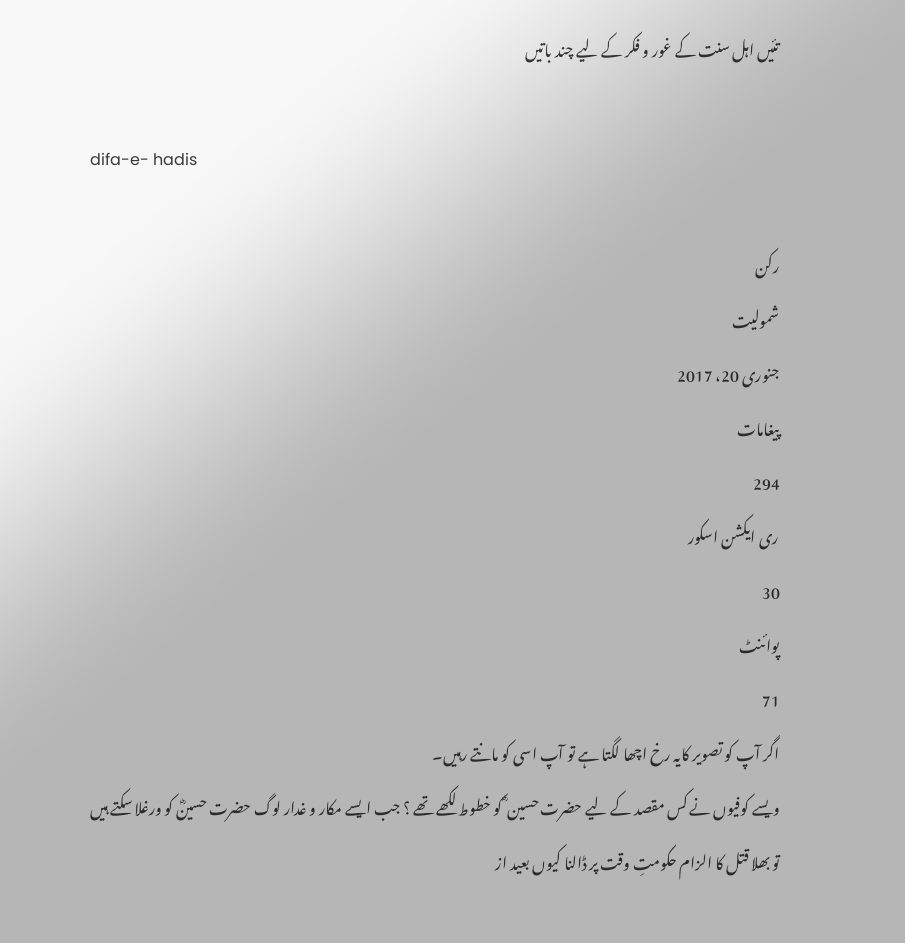تئیں اہل سنت کے غور و فکر کے لیے چند باتیں

difa-e- hadis

رکن
شمولیت
جنوری 20، 2017
پیغامات
294
ری ایکشن اسکور
30
پوائنٹ
71
اگر آپ کو تصویر کایہ رخ اچھا لگتا ہے تو آپ اسی کو مانتے رہیں۔
ویسے کوفیوں نے کس مقصد کے لیے حضرت حسین ؓ کو خطوط لکھے تھے ؟ جب ایسے مکار و غدار لوگ حضرت حسینؓ کو ورغلا سکتے ہیں تو بھلا قتل کا الزام حکومتِ وقت پر ڈالنا کیوں بعید از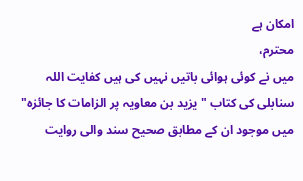امکان ہے
محترم،
میں نے کوئی ہوائی باتیں نہیں کی ہیں کفایت اللہ سنابلی کی کتاب "یزید بن معاویہ پر الزامات کا جائزہ" میں موجود ان کے مطابق صحیح سند والی روایت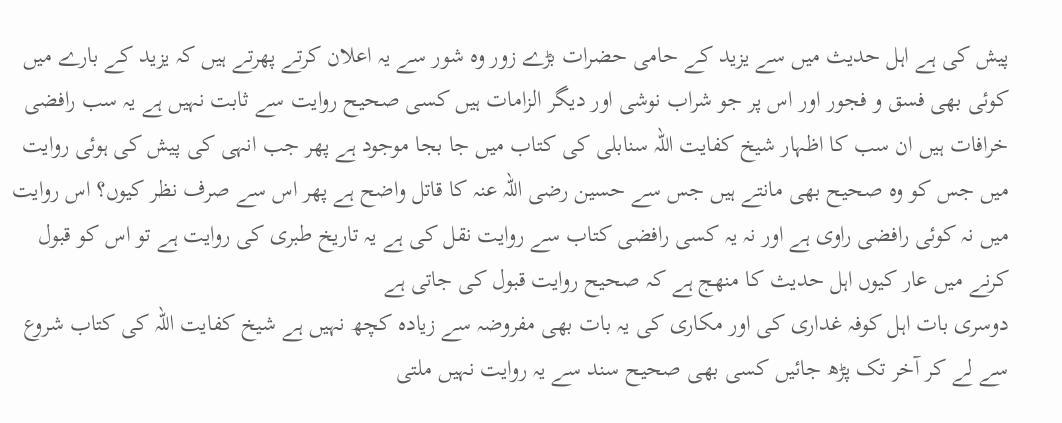پیش کی ہے اہل حدیث میں سے یزید کے حامی حضرات بڑے زور وہ شور سے یہ اعلان کرتے پھرتے ہیں کہ یزید کے بارے میں کوئی بھی فسق و فجور اور اس پر جو شراب نوشی اور دیگر الزامات ہیں کسی صحیح روایت سے ثابت نہیں ہے یہ سب رافضی خرافات ہیں ان سب کا اظہار شیخ کفایت اللہ سنابلی کی کتاب میں جا بجا موجود ہے پھر جب انہی کی پیش کی ہوئی روایت میں جس کو وہ صحیح بھی مانتے ہیں جس سے حسین رضی اللہ عنہ کا قاتل واضح ہے پھر اس سے صرف نظر کیوں؟ اس روایت میں نہ کوئی رافضی راوی ہے اور نہ یہ کسی رافضی کتاب سے روایت نقل کی ہے یہ تاریخ طبری کی روایت ہے تو اس کو قبول کرنے میں عار کیوں اہل حدیث کا منھج ہے کہ صحیح روایت قبول کی جاتی ہے
دوسری بات اہل کوفہ غداری کی اور مکاری کی یہ بات بھی مفروضہ سے زیادہ کچھ نہیں ہے شیخ کفایت اللہ کی کتاب شروع سے لے کر آخر تک پڑھ جائیں کسی بھی صحیح سند سے یہ روایت نہیں ملتی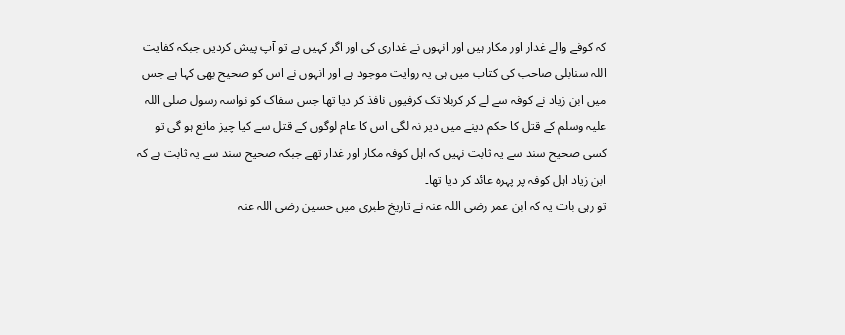کہ کوفے والے غدار اور مکار ہیں اور انہوں نے غداری کی اور اگر کہیں ہے تو آپ پیش کردیں جبکہ کفایت اللہ سنابلی صاحب کی کتاب میں ہی یہ روایت موجود ہے اور انہوں نے اس کو صحیح بھی کہا ہے جس میں ابن زیاد نے کوفہ سے لے کر کربلا تک کرفیوں نافذ کر دیا تھا جس سفاک کو نواسہ رسول صلی اللہ علیہ وسلم کے قتل کا حکم دینے میں دیر نہ لگی اس کا عام لوگوں کے قتل سے کیا چیز مانع ہو گی تو کسی صحیح سند سے یہ ثابت نہیں کہ اہل کوفہ مکار اور غدار تھے جبکہ صحیح سند سے یہ ثابت ہے کہ ابن زیاد اہل کوفہ پر پہرہ عائد کر دیا تھا۔
تو رہی بات یہ کہ ابن عمر رضی اللہ عنہ نے تاریخ طبری میں حسین رضی اللہ عنہ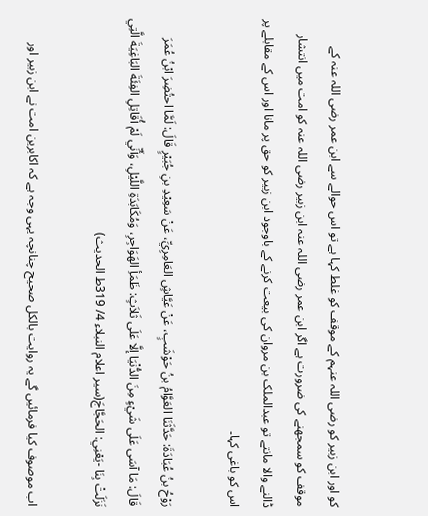کو اور ابن زبیر کو رضی اللہ عنہم کے موقف کو غلط کہا ہے تو اس حوالے سے ابن عمر رضی اللہ عنہ کے موقف کو سمجھنے کی ضرورت ہے اگر ابن عمر رضی اللہ عنہ ابن زبیر رضی اللہ عنہ کو امت میں انتشار ڈالنے والا مانتے تو عبدالملک بن مروان کی بیعت کرنے کے باوجود ابن زبیر کو حق پر مانا اور اس کے مقابلے پر اس کو باغی کہا۔

رَوْحُ بنُ عُبَادَةَ: حَدَّثَنَا العَوَّامُ بنُ حَوْشَبٍ، عَنْ عَيَّاشٍ العَامِرِيِّ، عَنْ سَعِيْدِ بنِ جُبَيْرٍ قَالَ: لَمَّا احتُضِرَ ابْنُ عُمَرَ قَالَ: مَا آسَى عَلَى شَيْءٍ مِنَ الدُّنْيَا إلَّا عَلَى ثَلاَثٍ: ظَمَأِ الهَوَاجِرِ، وَمُكَابَدَةِ اللَّيْلِ، وَأَنِّي لَمْ أُقَاتِلِ الفِئَةَ البَاغِيَةَ الَّتِي نَزَلَتْ بِنَا -يَعْنِي: الحَجَّاجَ(سیر اعلام النبلاء 4/ 319ط الحدیث)

اب موصوف کیا فرمائیں گے یہ روایت بالکل صحیح چنانچہ یہی وجہ ہے کہ اکابرین امت نے ابن زبیر اور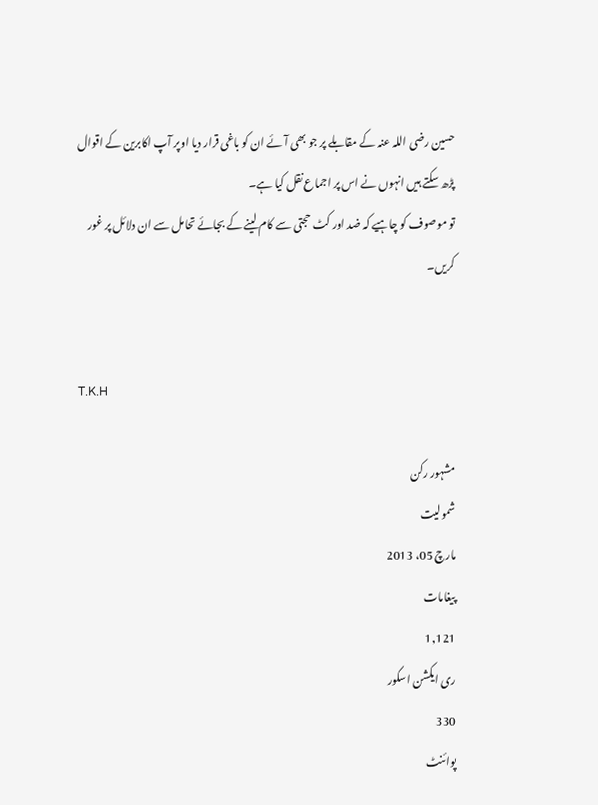حسین رضی اللہ عنہ کے مقابلے پر جو بھی آئے ان کو باغی قرار دیا اوپر آپ اکابرین کے اقوال پڑھ سکتے ہیں انہوں نے اس پر اجماع نقل کیا ہے۔
تو موصوف کو چاہیے کہ ضد اور کٹ حجتی سے کام لینے کے بجائے تحامل سے ان دلائل پر غور کریں۔


T.K.H

مشہور رکن
شمولیت
مارچ 05، 2013
پیغامات
1,121
ری ایکشن اسکور
330
پوائنٹ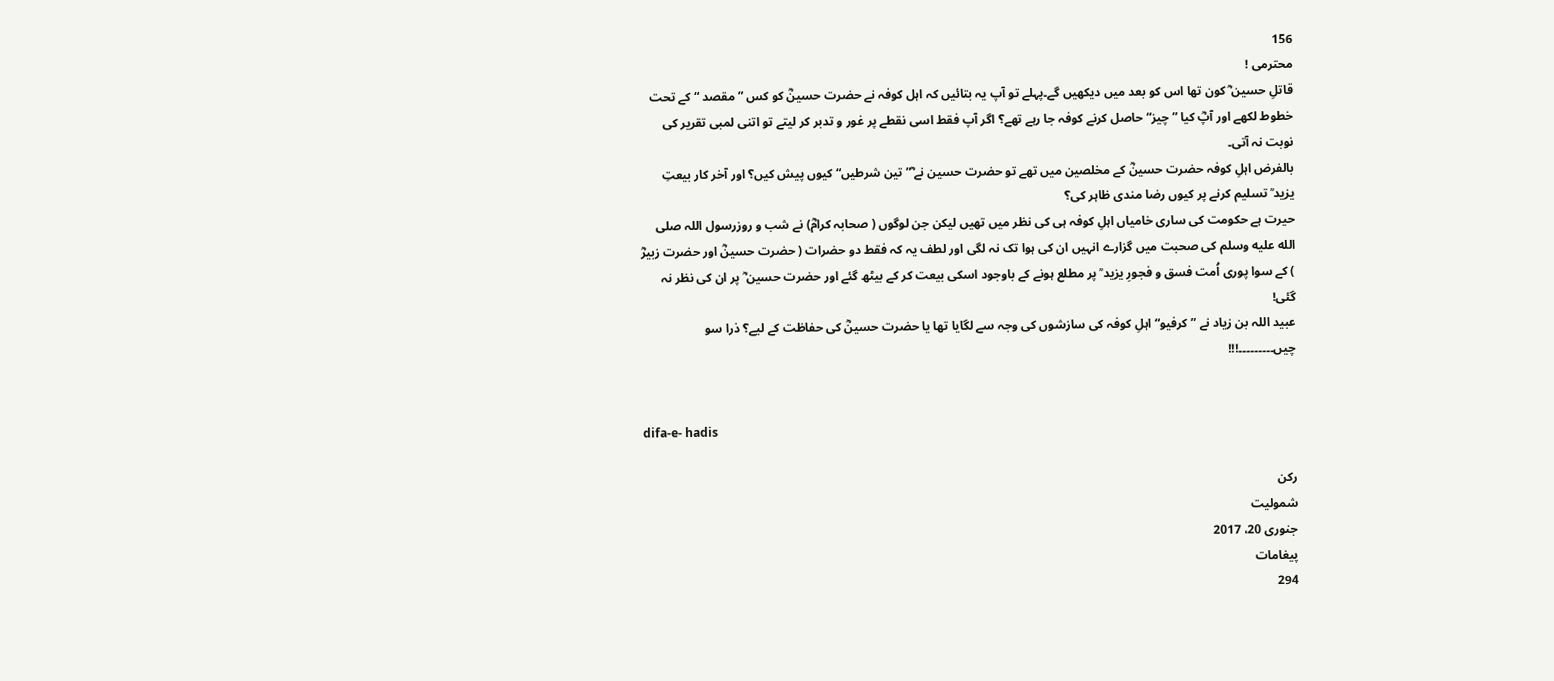156
محترمی !
قاتلِ حسین ؓ کون تھا اس کو بعد میں دیکھیں گے۔پہلے تو آپ یہ بتائیں کہ اہل کوفہ نے حضرت حسینؓ کو کس ”مقصد “کے تحت خطوط لکھے اور آپؓ کیا ” چیز“ حاصل کرنے کوفہ جا رہے تھے؟ اگر آپ فقط اسی نقطے پر غور و تدبر کر لیتے تو اتنی لمبی تقریر کی نوبت نہ آتی۔
بالفرض اہلِ کوفہ حضرت حسینؓ کے مخلصین میں تھے تو حضرت حسین نے ؓ” تین شرطیں“ کیوں پیش کیں؟ اور آخر کار بیعتِ یزید ؒ تسلیم کرنے پر کیوں رضا مندی ظاہر کی؟
حیرت ہے حکومت کی ساری خامیاں اہلِ کوفہ ہی کی نظر میں تھیں لیکن جن لوگوں ( صحابہ کرامؓ) نے شب و روزرسول اللہ صلى الله عليه وسلم کی صحبت میں گزارے انہیں ان کی ہوا تک نہ لگی اور لطف یہ کہ فقط دو حضرات ( حضرت حسینؓ اور حضرت زبیرؓ ) کے سوا پوری اُمت فسق و فجورِ یزید ؒ پر مطلع ہونے کے باوجود اسکی بیعت کر کے بیٹھ گئے اور حضرت حسین ؓ پر ان کی نظر نہ گئی!
عبید اللہ بن زیاد نے ”کرفیو“ اہلِ کوفہ کی سازشوں کی وجہ سے لگایا تھا یا حضرت حسینؓ کی حفاظت کے لیے؟ ذرا سو چیں۔۔۔۔۔۔۔۔۔!!!


difa-e- hadis

رکن
شمولیت
جنوری 20، 2017
پیغامات
294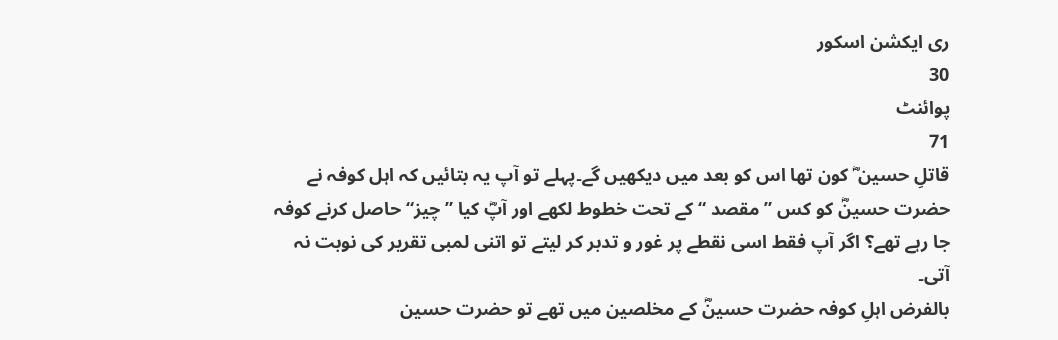ری ایکشن اسکور
30
پوائنٹ
71
قاتلِ حسین ؓ کون تھا اس کو بعد میں دیکھیں گے۔پہلے تو آپ یہ بتائیں کہ اہل کوفہ نے حضرت حسینؓ کو کس ”مقصد “کے تحت خطوط لکھے اور آپؓ کیا ” چیز“ حاصل کرنے کوفہ جا رہے تھے؟ اگر آپ فقط اسی نقطے پر غور و تدبر کر لیتے تو اتنی لمبی تقریر کی نوبت نہ آتی۔
بالفرض اہلِ کوفہ حضرت حسینؓ کے مخلصین میں تھے تو حضرت حسین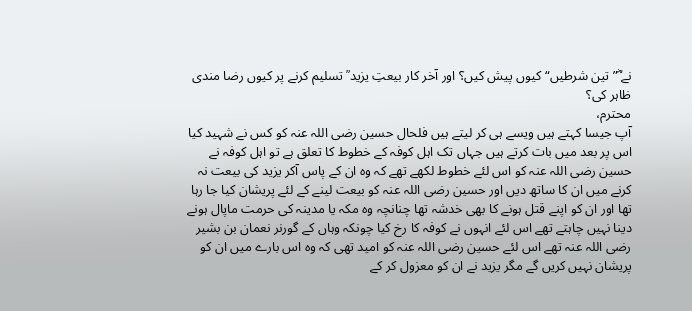نے ؓ” تین شرطیں“ کیوں پیش کیں؟ اور آخر کار بیعتِ یزید ؒ تسلیم کرنے پر کیوں رضا مندی ظاہر کی؟
محترم،
آپ جیسا کہتے ہیں ویسے ہی کر لیتے ہیں فلحال حسین رضی اللہ عنہ کو کس نے شہید کیا اس پر بعد میں بات کرتے ہیں جہاں تک اہل کوفہ کے خطوط کا تعلق ہے تو اہل کوفہ نے حسین رضی اللہ عنہ کو اس لئے خطوط لکھے تھے کہ وہ ان کے پاس آکر یزید کی بیعت نہ کرنے میں ان کا ساتھ دیں اور حسین رضی اللہ عنہ کو بیعت لینے کے لئے پریشان کیا جا رہا تھا اور ان کو اپنے قتل ہونے کا بھی خدشہ تھا چنانچہ وہ مکہ یا مدینہ کی حرمت ماپال ہونے دینا نہیں چاہتے تھے اس لئے انہوں نے کوفہ کا رخ کیا چونکہ وہاں کے گورنر نعمان بن بشیر رضی اللہ عنہ تھے اس لئے حسین رضی اللہ عنہ کو امید تھی کہ وہ اس بارے میں ان کو پریشان نہیں کریں گے مگر یزید نے ان کو معزول کر کے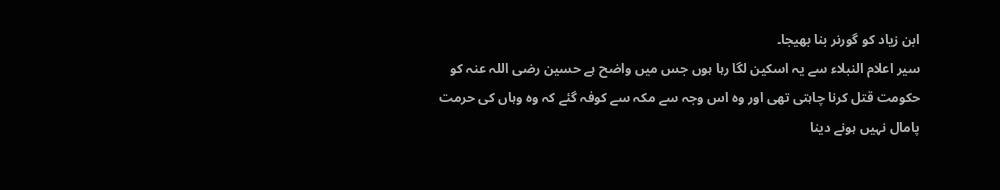ابن زیاد کو گورنر بنا بھیجا۔
سیر اعلام النبلاء سے یہ اسکین لگا رہا ہوں جس میں واضح ہے حسین رضی اللہ عنہ کو حکومت قتل کرنا چاہتی تھی اور وہ اس وجہ سے مکہ سے کوفہ گئے کہ وہ وہاں کی حرمت پامال نہیں ہونے دینا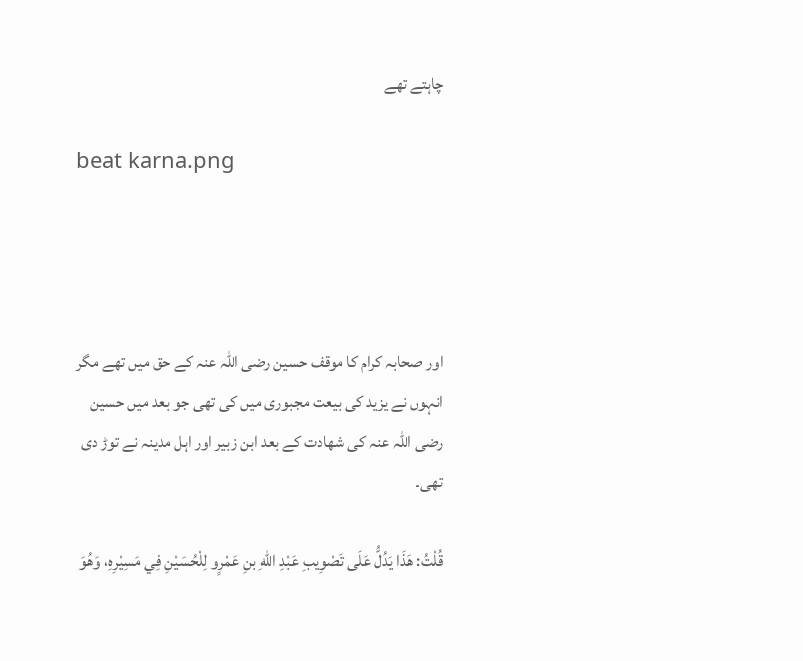چاہتے تھے

beat karna.png




اور صحابہ کرام کا موقف حسین رضی اللہ عنہ کے حق میں تھے مگر انہوں نے یزید کی بیعت مجبوری میں کی تھی جو بعد میں حسین رضی اللہ عنہ کی شھادت کے بعد ابن زبیر اور اہل مدینہ نے توڑ دی تھی۔

قُلْتُ: هَذَا يَدُلُّ عَلَى تَصْوِيبِ عَبْدِ اللهِ بنِ عَمْرٍو لِلْحُسَيْنِ فِي مَسِيْرِهِ، وَهُوَ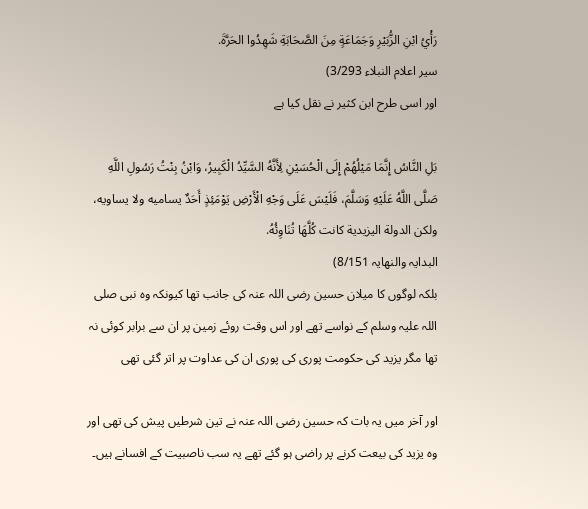رَأْيُ ابْنِ الزُّبَيْرِ وَجَمَاعَةٍ مِنَ الصَّحَابَةِ شَهِدُوا الحَرَّةَ.
سیر اعلام النبلاء 3/293)
اور اسی طرح ابن کثیر نے نقل کیا ہے

بَلِ النَّاسُ إِنَّمَا مَيْلُهُمْ إِلَى الْحُسَيْنِ لِأَنَّهُ السَّيِّدُ الْكَبِيرُ، وَابْنُ بِنْتُ رَسُولِ اللَّهِ صَلَّى اللَّهُ عَلَيْهِ وَسَلَّمَ، فَلَيْسَ عَلَى وَجْهِ الْأَرْضِ يَوْمَئِذٍ أَحَدٌ يساميه ولا يساويه، ولكن الدولة اليزيدية كانت كُلَّهَا تُنَاوِئُهُ.
البدایہ والنھایہ 8/151)
بلکہ لوگوں کا میلان حسین رضی اللہ عنہ کی جانب تھا کیونکہ وہ نبی صلی اللہ علیہ وسلم کے نواسے تھے اور اس وقت روئے زمین پر ان سے برابر کوئی نہ تھا مگر یزید کی حکومت پوری کی پوری ان کی عداوت پر اتر گئی تھی

اور آخر میں یہ بات کہ حسین رضی اللہ عنہ نے تین شرطیں پیش کی تھی اور وہ یزید کی بیعت کرنے پر راضی ہو گئے تھے یہ سب ناصبیت کے افسانے ہیں۔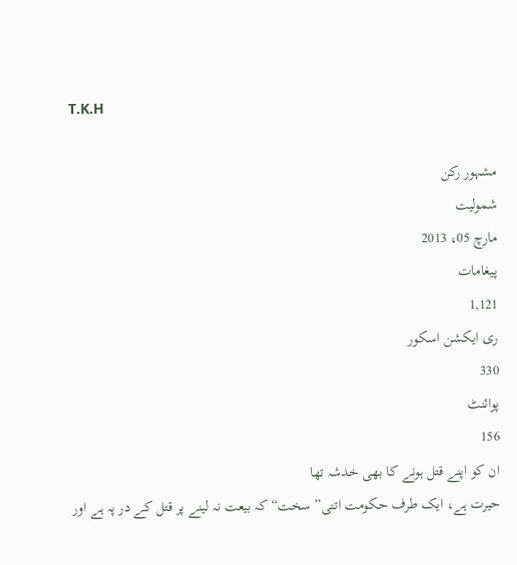T.K.H

مشہور رکن
شمولیت
مارچ 05، 2013
پیغامات
1,121
ری ایکشن اسکور
330
پوائنٹ
156
ان کو اپنے قتل ہونے کا بھی خدشہ تھا
حیرت ہے، ایک طرف حکومت اتنی” سخت“ کہ بیعت نہ لینے پر قتل کے در پہ ہے اور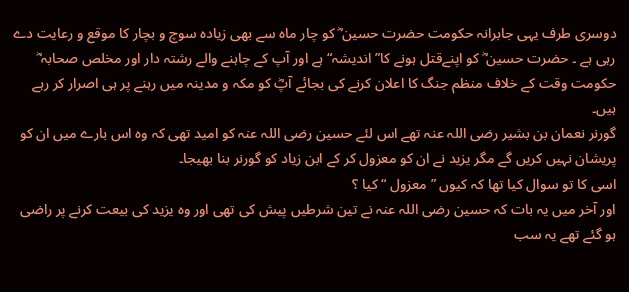دوسری طرف یہی جابرانہ حکومت حضرت حسین ؓ کو چار ماہ سے بھی زیادہ سوچ و بچار کا موقع و رعایت دے رہی ہے ۔ حضرت حسین ؓ کو اپنےقتل ہونے کا” اندیشہ“ ہے اور آپ کے چاہنے والے رشتہ دار اور مخلص صحابہ ؓ حکومت وقت کے خلاف منظم جنگ کا اعلان کرنے کی بجائے آپؓ کو مکہ و مدینہ میں رہنے پر ہی اصرار کر رہے ہیں۔
گورنر نعمان بن بشیر رضی اللہ عنہ تھے اس لئے حسین رضی اللہ عنہ کو امید تھی کہ وہ اس بارے میں ان کو پریشان نہیں کریں گے مگر یزید نے ان کو معزول کر کے ابن زیاد کو گورنر بنا بھیجا۔
اسی کا تو سوال کیا تھا کہ کیوں ” معزول “ کیا ؟
اور آخر میں یہ بات کہ حسین رضی اللہ عنہ نے تین شرطیں پیش کی تھی اور وہ یزید کی بیعت کرنے پر راضی ہو گئے تھے یہ سب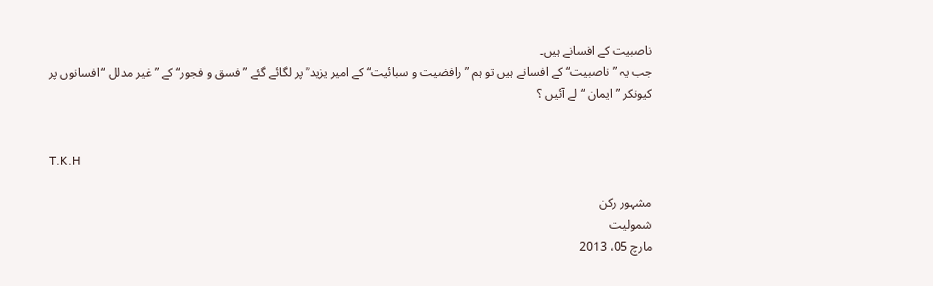ناصبیت کے افسانے ہیں۔
جب یہ ” ناصبیت“ کے افسانے ہیں تو ہم ” رافضیت و سبائیت“ کے امیر یزید ؒ پر لگائے گئے ” فسق و فجور“ کے ”غیر مدلل “افسانوں پر کیونکر ” ایمان “ لے آئیں ؟


T.K.H

مشہور رکن
شمولیت
مارچ 05، 2013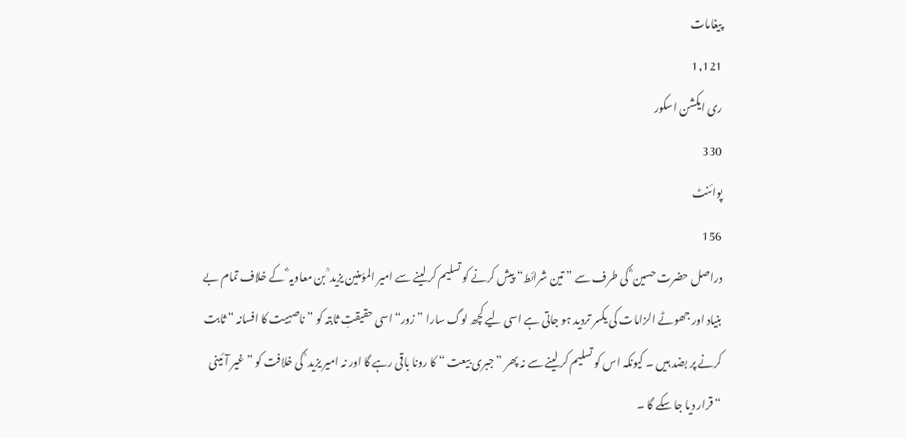پیغامات
1,121
ری ایکشن اسکور
330
پوائنٹ
156
دراصل حضرت حسین ؓ کی طرف سے ” تین شرائط“ پیش کرنے کو تسلیم کر لینے سے امیر المؤمنین یزید ؒ بن معاویہ ؓ کے خلاف تمام بے بنیاد اور جھوٹے الزامات کی یکسر تردید ہو جاتی ہے اسی لیے کچھ لوگ سارا ” زور“ اسی حقیقتِ ثابتہ کو ” ناصبیت کا افسانہ “ ثابت کرنے پر بضد ہیں ۔ کیونکہ اس کو تسلیم کر لینے سے نہ پھر ” جبری بیعت “ کا رونا باقی رہے گا اور نہ امیر یزید ؒ کی خلافت کو ” غیر آئینی “ قرار دیا جا سکے گا ۔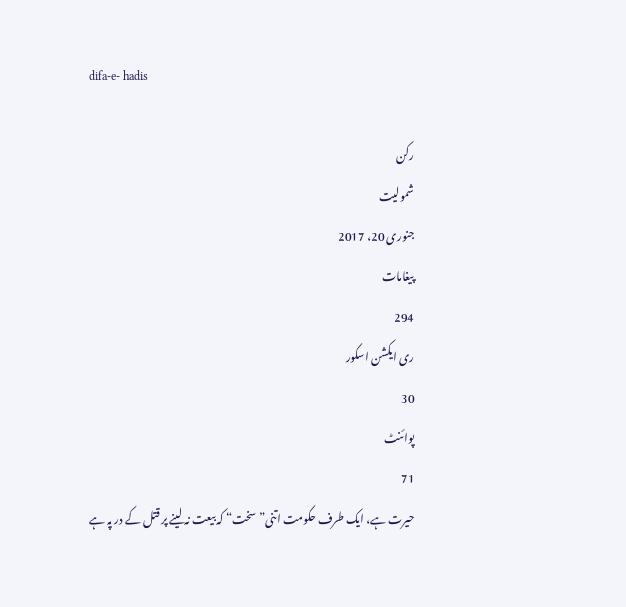difa-e- hadis

رکن
شمولیت
جنوری 20، 2017
پیغامات
294
ری ایکشن اسکور
30
پوائنٹ
71
حیرت ہے، ایک طرف حکومت اتنی” سخت“ کہ بیعت نہ لینے پر قتل کے در پہ ہے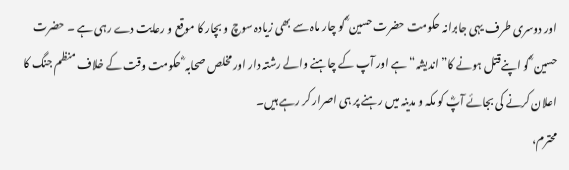اور دوسری طرف یہی جابرانہ حکومت حضرت حسین ؓ کو چار ماہ سے بھی زیادہ سوچ و بچار کا موقع و رعایت دے رہی ہے ۔ حضرت حسین ؓ کو اپنےقتل ہونے کا” اندیشہ“ ہے اور آپ کے چاہنے والے رشتہ دار اور مخلص صحابہ ؓ حکومت وقت کے خلاف منظم جنگ کا اعلان کرنے کی بجائے آپؓ کو مکہ و مدینہ میں رہنے پر ہی اصرار کر رہے ہیں۔
محترم،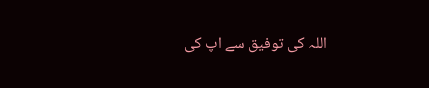اللہ کی توفیق سے اپ کی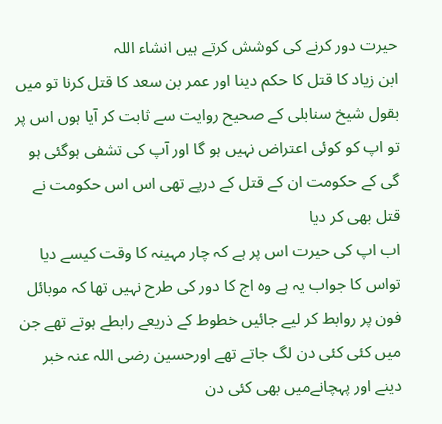حیرت دور کرنے کی کوشش کرتے ہیں انشاء اللہ
ابن زیاد کا قتل کا حکم دینا اور عمر بن سعد کا قتل کرنا تو میں بقول شیخ سنابلی کے صحیح روایت سے ثابت کر آیا ہوں اس پر تو اپ کو کوئی اعتراض نہیں ہو گا اور آپ کی تشفی ہوگئی ہو گی کے حکومت ان کے قتل کے درپے تھی اس اس حکومت نے قتل بھی کر دیا
اب اپ کی حیرت اس پر ہے کہ چار مہینہ کا وقت کیسے دیا تواس کا جواب یہ ہے وہ اج کا دور کی طرح نہیں تھا کہ موبائل فون پر روابط کر لیے جائیں خطوط کے ذریعے رابطے ہوتے تھے جن میں کئی کئی دن لگ جاتے تھے اورحسین رضی اللہ عنہ خبر دینے اور پہچانےمیں بھی کئی دن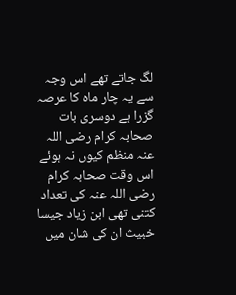لگ جاتے تھے اس وجہ سے یہ چار ماہ کا عرصہ گزرا ہے دوسری بات صحابہ کرام رضی اللہ عنہ منظم کیوں نہ ہوئے اس وقت صحابہ کرام رضی اللہ عنہ کی تعداد کتنی تھی ابن زیاد جیسا خبیث ان کی شان میں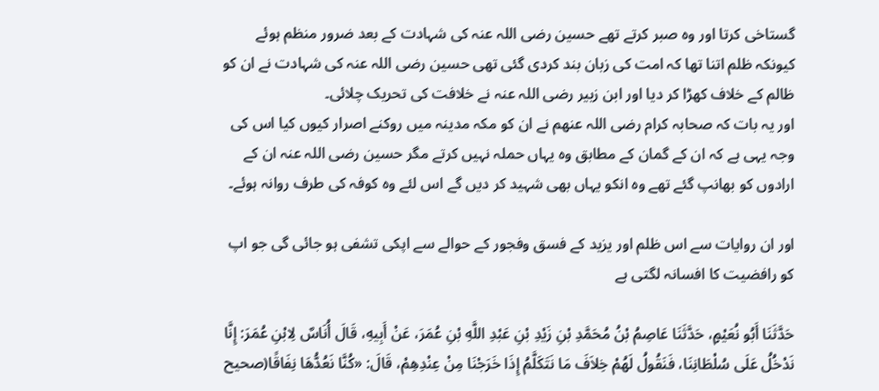گستاخی کرتا اور وہ صبر کرتے تھے حسین رضی اللہ عنہ کی شہادت کے بعد ضرور منظم ہوئے کیونکہ ظلم اتنا تھا کہ امت کی زبان بند کردی گئی تھی حسین رضی اللہ عنہ کی شہادت نے ان کو ظالم کے خلاف کھڑا کر دیا اور ابن زبیر رضی اللہ عنہ نے خلافت کی تحریک چلائی۔
اور یہ بات کہ صحابہ کرام رضی اللہ عنھم نے ان کو مکہ مدینہ میں روکنے اصرار کیوں کیا اس کی وجہ یہی ہے کہ ان کے گمان کے مطابق وہ یہاں حملہ نہیں کرتے مگر حسین رضی اللہ عنہ ان کے ارادوں کو بھانپ گئے تھے وہ انکو یہاں بھی شہید کر دیں گے اس لئے وہ کوفہ کی طرف روانہ ہوئے۔

اور ان روایات سے اس ظلم اور یزید کے فسق وفجور کے حوالے سے اپکی تشفی ہو جائی گی جو اپ کو رافضیت کا افسانہ لگتی ہے

حَدَّثَنَا أَبُو نُعَيْمٍ، حَدَّثَنَا عَاصِمُ بْنُ مُحَمَّدِ بْنِ زَيْدِ بْنِ عَبْدِ اللَّهِ بْنِ عُمَرَ، عَنْ أَبِيهِ، قَالَ أُنَاسٌ لِابْنِ عُمَرَ: إِنَّا نَدْخُلُ عَلَى سُلْطَانِنَا، فَنَقُولُ لَهُمْ خِلاَفَ مَا نَتَكَلَّمُ إِذَا خَرَجْنَا مِنْ عِنْدِهِمْ، قَالَ: «كُنَّا نَعُدُّهَا نِفَاقًا(صحیح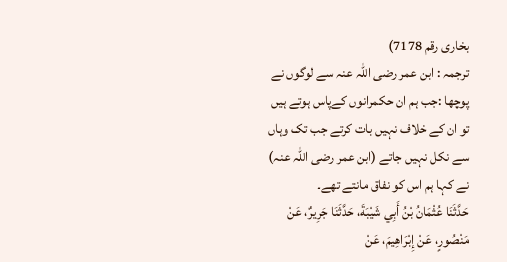بخاری رقم 7178)
ترجمہ : ابن عمر رضی اللہ عنہ سے لوگوں نے پوچھا :جب ہم ان حکمرانوں کےپاس ہوتے ہیں تو ان کے خلاف نہیں بات کرتے جب تک وہاں سے نکل نہیں جاتے (ابن عمر رضی اللہ عنہ) نے کہا ہم اس کو نفاق مانتے تھے۔
حَدَّثَنَا عُثْمَانُ بْنُ أَبِي شَيْبَةَ، حَدَّثَنَا جَرِيرٌ، عَنْ مَنْصُورٍ، عَنْ إِبْرَاهِيمَ، عَنْ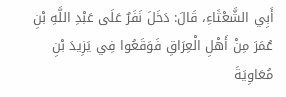أَبِي الشَّعْثَاءِ، قَالَ: دَخَلَ نَفَرٌ عَلَى عَبْدِ اللَّهِ بْنِ عُمَرَ مِنْ أَهْلِ الْعِرَاقِ فَوَقَعُوا فِي يَزِيدَ بْنِ مُعَاوِيَةَ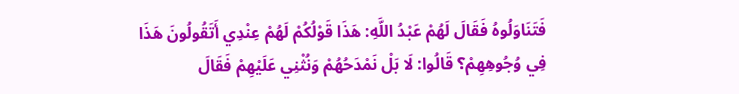فَتَنَاوَلُوهُ فَقَالَ لَهُمْ عَبْدُ اللَّهِ: هَذَا قَوْلُكُمْ لَهُمْ عِنْدِي أَتَقُولُونَ هَذَا فِي وُجُوهِهِمْ؟ قَالُوا: لَا بَلْ نَمْدَحُهُمْ وَنُثْنِي عَلَيْهِمْ فَقَالَ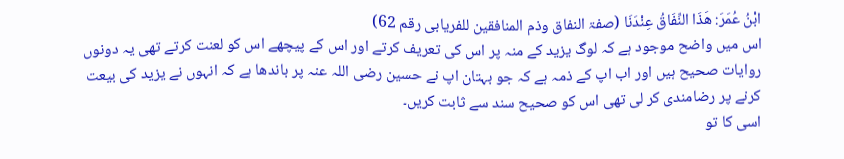ابْنُ عُمَرَ: هَذَا النِّفَاقُ عِنْدَنَا (صفۃ النفاق وذم المنافقین للفریابی رقم 62)
اس میں واضح موجود ہے کہ لوگ یزید کے منہ پر اس کی تعریف کرتے اور اس کے پیچھے اس کو لعنت کرتے تھی یہ دونوں روایات صحیح ہیں اور اب اپ کے ذمہ ہے کہ جو بہتان اپ نے حسین رضی اللہ عنہ پر باندھا ہے کہ انہوں نے یزید کی بیعت کرنے پر رضامندی کر لی تھی اس کو صحیح سند سے ثابت کریں۔
اسی کا تو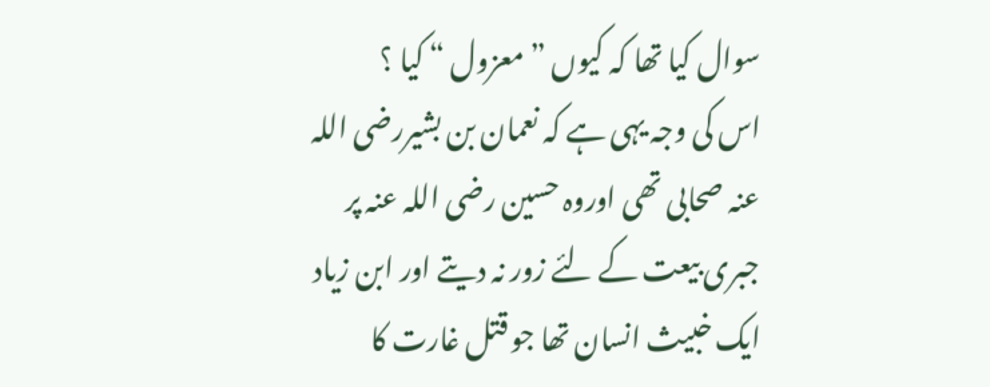سوال کیا تھا کہ کیوں ” معزول “ کیا ؟
اس کی وجہ یہی ہے کہ نعمان بن بشیررضی اللہ عنہ صحابی تھی اوروہ حسین رضی اللہ عنہ پر جبری بیعت کے لئے زور نہ دیتے اور ابن زیاد ایک خبیث انسان تھا جو قتل غارت کا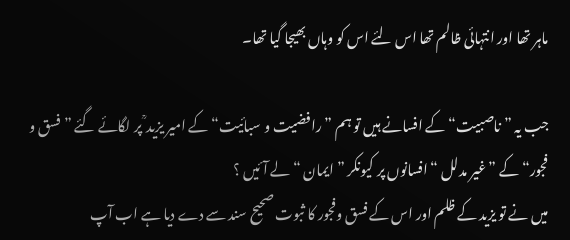ماہر تھا اور انتہائی ظالم تھا اس لئے اس کو وہاں بھیجا گیا تھا۔

جب یہ ” ناصبیت“ کے افسانے ہیں تو ہم ” رافضیت و سبائیت“ کے امیر یزید ؒ پر لگائے گئے ” فسق و فجور“ کے ”غیر مدلل “افسانوں پر کیونکر ” ایمان “ لے آئیں ؟
میں نے تو یزید کے ظلم اور اس کے فسق وفجور کا ثبوت صحیح سند سے دے دیا ہے اب آپ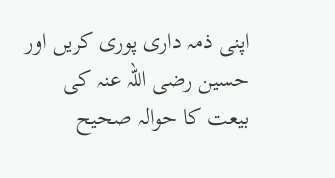اپنی ذمہ داری پوری کریں اور حسین رضی اللہ عنہ کی بیعت کا حوالہ صحیح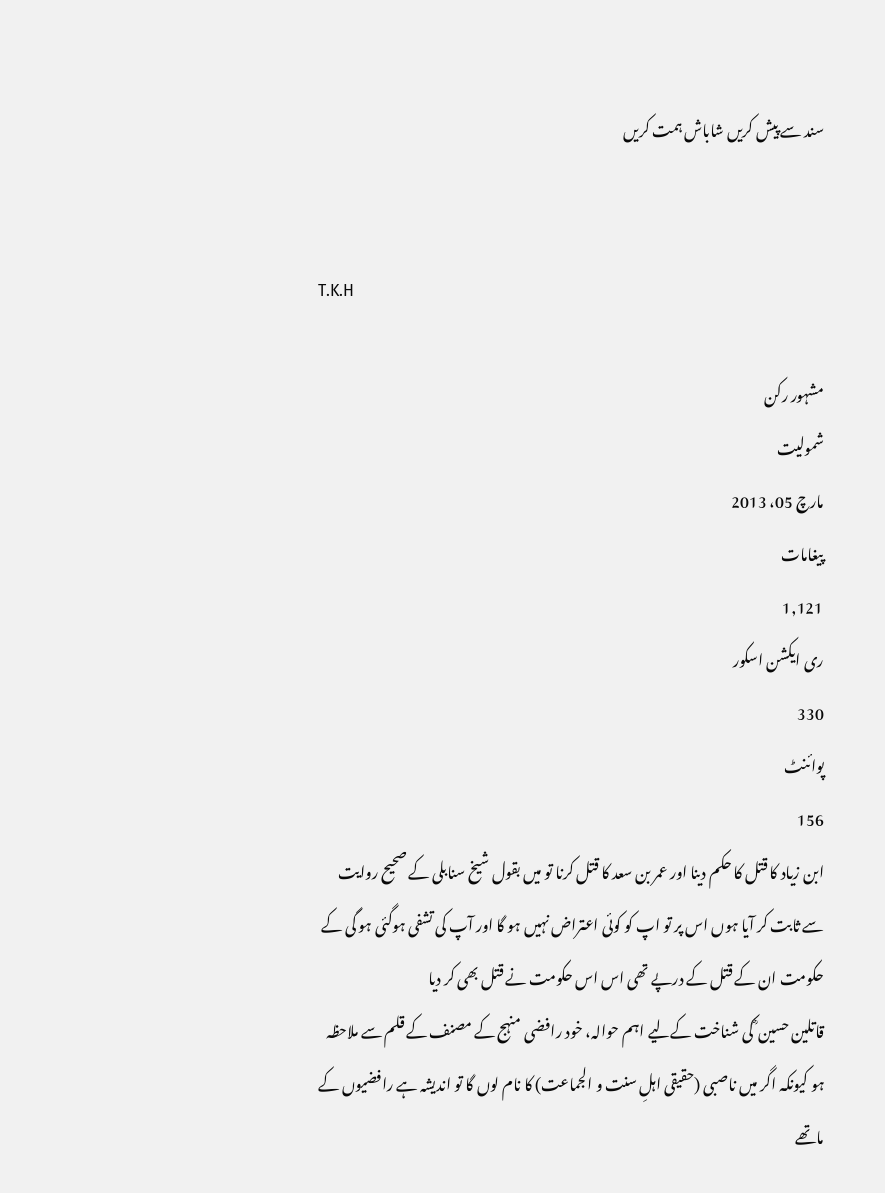سند سے پیش کریں شاباش ہمت کریں


T.K.H

مشہور رکن
شمولیت
مارچ 05، 2013
پیغامات
1,121
ری ایکشن اسکور
330
پوائنٹ
156
ابن زیاد کا قتل کا حکم دینا اور عمر بن سعد کا قتل کرنا تو میں بقول شیخ سنابلی کے صحیح روایت سے ثابت کر آیا ہوں اس پر تو اپ کو کوئی اعتراض نہیں ہو گا اور آپ کی تشفی ہوگئی ہو گی کے حکومت ان کے قتل کے درپے تھی اس اس حکومت نے قتل بھی کر دیا
قاتلین حسین ؓ کی شناخت کےلیے اہم حوالہ، خود رافضی منہج کے مصنف کے قلم سے ملاحظہ ہو کیونکہ اگر میں ناصبی (حقیقی اہلِ سنت و الجماعت) کا نام لوں گا تو اندیشہ ہے رافضیوں کے ماتھے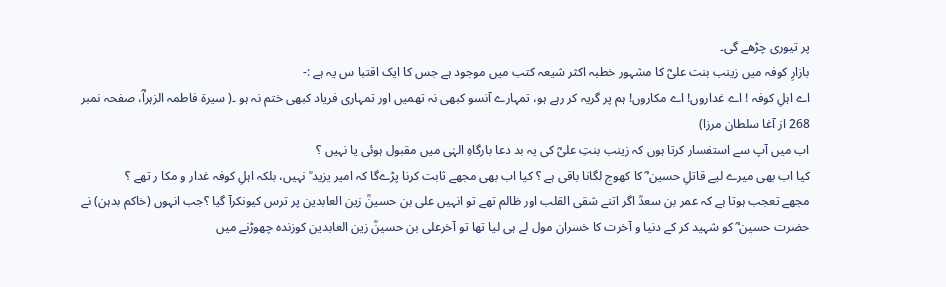پر تیوری چڑھے گی۔
بازارِ کوفہ میں زینب بنت علیؓ کا مشہور خطبہ اکثر شیعہ کتب میں موجود ہے جس کا ایک اقتبا س یہ ہے :-
اے اہلِ کوفہ ! اے غداروں! اے مکاروں! ہم پر گریہ کر رہے ہو، تمہارے آنسو کبھی نہ تھمیں اور تمہاری فریاد کبھی ختم نہ ہو ۔( سیرۃ فاطمہ الزہراؓ، صفحہ نمبر 268 از آغا سلطان مرزا)
اب میں آپ سے استفسار کرتا ہوں کہ زینب بنتِ علیؓ کی یہ بد دعا بارگاہِ الہٰی میں مقبول ہوئی یا نہیں ؟
کیا اب بھی میرے لیے قاتلِ حسین ؓ کا کھوج لگانا باقی ہے ؟ کیا اب بھی مجھے ثابت کرنا پڑےگا کہ امیر یزید ؒ نہیں، بلکہ اہلِ کوفہ غدار و مکا ر تھے ؟
مجھے تعجب ہوتا ہے کہ عمر بن سعدؒ اگر اتنے شقی القلب اور ظالم تھے تو انہیں علی بن حسینؒ زین العابدین پر ترس کیونکرآ گیا ؟جب انہوں (خاکم بدہن) نے حضرت حسین ؓ کو شہید کر کے دنیا و آخرت کا خسران مول لے ہی لیا تھا تو آخرعلی بن حسینؒ زین العابدین کوزندہ چھوڑنے میں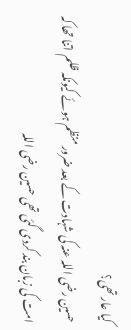کیا عار تھی؟
حسین رضی اللہ عنہ کی شہادت کے بعد ضرور منظم ہوئے کیونکہ ظلم اتنا تھا کہ امت کی زبان بند کردی گئی تھی حسین رضی اللہ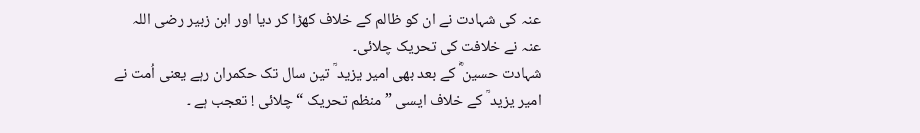عنہ کی شہادت نے ان کو ظالم کے خلاف کھڑا کر دیا اور ابن زبیر رضی اللہ عنہ نے خلافت کی تحریک چلائی۔
شہادت حسین ؓ کے بعد بھی امیر یزید ؒ تین سال تک حکمران رہے یعنی اُمت نے امیر یزید ؒ کے خلاف ایسی ” منظم تحریک “ چلائی ! تعجب ہے ۔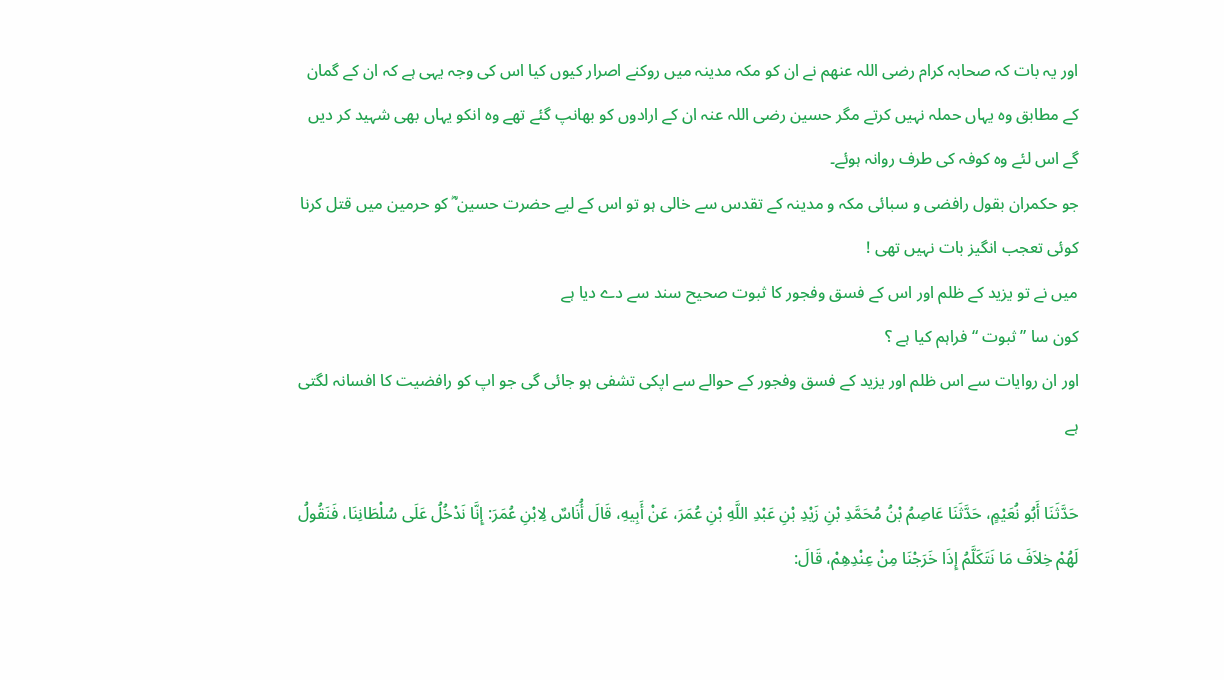اور یہ بات کہ صحابہ کرام رضی اللہ عنھم نے ان کو مکہ مدینہ میں روکنے اصرار کیوں کیا اس کی وجہ یہی ہے کہ ان کے گمان کے مطابق وہ یہاں حملہ نہیں کرتے مگر حسین رضی اللہ عنہ ان کے ارادوں کو بھانپ گئے تھے وہ انکو یہاں بھی شہید کر دیں گے اس لئے وہ کوفہ کی طرف روانہ ہوئے۔
جو حکمران بقول رافضی و سبائی مکہ و مدینہ کے تقدس سے خالی ہو تو اس کے لیے حضرت حسین ؓ کو حرمین میں قتل کرنا کوئی تعجب انگیز بات نہیں تھی !
میں نے تو یزید کے ظلم اور اس کے فسق وفجور کا ثبوت صحیح سند سے دے دیا ہے
کون سا ” ثبوت “ فراہم کیا ہے ؟
اور ان روایات سے اس ظلم اور یزید کے فسق وفجور کے حوالے سے اپکی تشفی ہو جائی گی جو اپ کو رافضیت کا افسانہ لگتی ہے

حَدَّثَنَا أَبُو نُعَيْمٍ، حَدَّثَنَا عَاصِمُ بْنُ مُحَمَّدِ بْنِ زَيْدِ بْنِ عَبْدِ اللَّهِ بْنِ عُمَرَ، عَنْ أَبِيهِ، قَالَ أُنَاسٌ لِابْنِ عُمَرَ: إِنَّا نَدْخُلُ عَلَى سُلْطَانِنَا، فَنَقُولُ لَهُمْ خِلاَفَ مَا نَتَكَلَّمُ إِذَا خَرَجْنَا مِنْ عِنْدِهِمْ، قَالَ: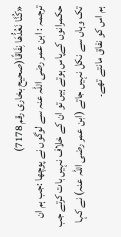«كُنَّا نَعُدُّهَا نِفَاقًا(صحیح بخاری رقم 7178)
ترجمہ : ابن عمر رضی اللہ عنہ سے لوگوں نے پوچھا :جب ہم ان حکمرانوں کےپاس ہوتے ہیں تو ان کے خلاف نہیں بات کرتے جب تک وہاں سے نکل نہیں جاتے (ابن عمر رضی اللہ عنہ) نے کہا ہم اس کو نفاق مانتے تھے۔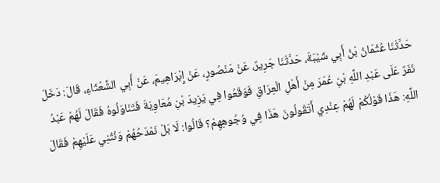حَدَّثَنَا عُثْمَانُ بْنُ أَبِي شَيْبَةَ، حَدَّثَنَا جَرِيرٌ، عَنْ مَنْصُورٍ، عَنْ إِبْرَاهِيمَ، عَنْ أَبِي الشَّعْثَاءِ، قَالَ: دَخَلَ نَفَرٌ عَلَى عَبْدِ اللَّهِ بْنِ عُمَرَ مِنْ أَهْلِ الْعِرَاقِ فَوَقَعُوا فِي يَزِيدَ بْنِ مُعَاوِيَةَ فَتَنَاوَلُوهُ فَقَالَ لَهُمْ عَبْدُ اللَّهِ: هَذَا قَوْلُكُمْ لَهُمْ عِنْدِي أَتَقُولُونَ هَذَا فِي وُجُوهِهِمْ؟ قَالُوا: لَا بَلْ نَمْدَحُهُمْ وَنُثْنِي عَلَيْهِمْ فَقَالَ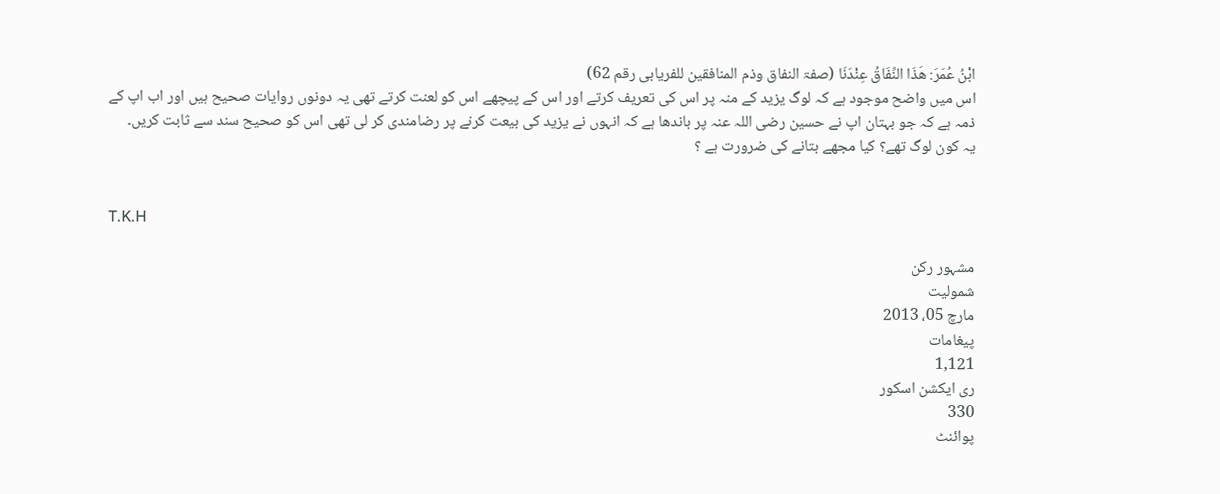ابْنُ عُمَرَ: هَذَا النِّفَاقُ عِنْدَنَا (صفۃ النفاق وذم المنافقین للفریابی رقم 62)
اس میں واضح موجود ہے کہ لوگ یزید کے منہ پر اس کی تعریف کرتے اور اس کے پیچھے اس کو لعنت کرتے تھی یہ دونوں روایات صحیح ہیں اور اب اپ کے ذمہ ہے کہ جو بہتان اپ نے حسین رضی اللہ عنہ پر باندھا ہے کہ انہوں نے یزید کی بیعت کرنے پر رضامندی کر لی تھی اس کو صحیح سند سے ثابت کریں۔
یہ کون لوگ تھے؟ کیا مجھے بتانے کی ضرورت ہے ؟


T.K.H

مشہور رکن
شمولیت
مارچ 05، 2013
پیغامات
1,121
ری ایکشن اسکور
330
پوائنٹ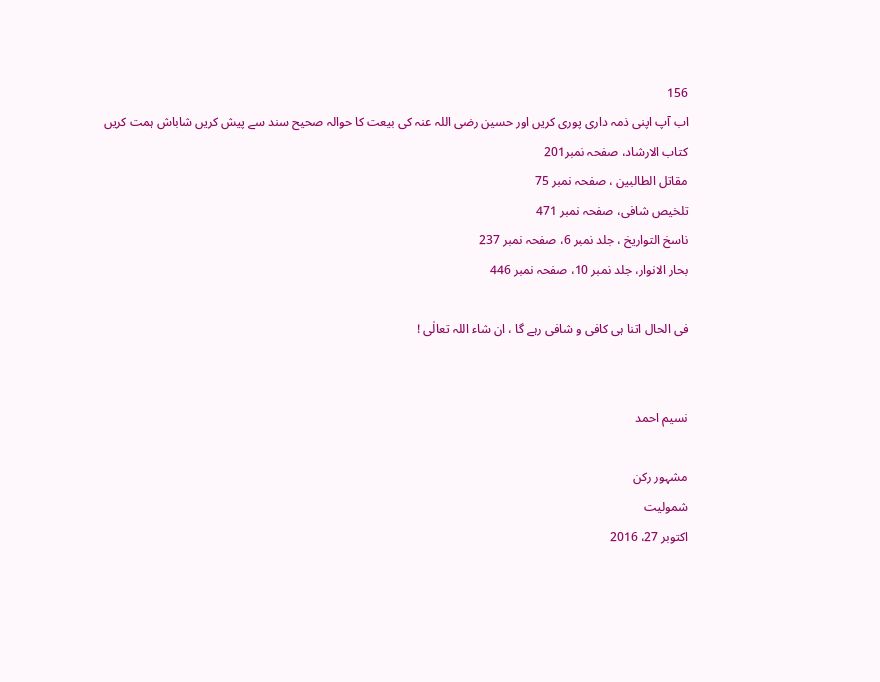156
اب آپ اپنی ذمہ داری پوری کریں اور حسین رضی اللہ عنہ کی بیعت کا حوالہ صحیح سند سے پیش کریں شاباش ہمت کریں
کتاب الارشاد، صفحہ نمبر201
مقاتل الطالبین ، صفحہ نمبر 75
تلخیص شافی، صفحہ نمبر 471
ناسخ التواریخ ، جلد نمبر 6، صفحہ نمبر 237
بحار الانوار، جلد نمبر 10، صفحہ نمبر 446

فی الحال اتنا ہی کافی و شافی رہے گا ، ان شاء اللہ تعالٰی !


نسیم احمد

مشہور رکن
شمولیت
اکتوبر 27، 2016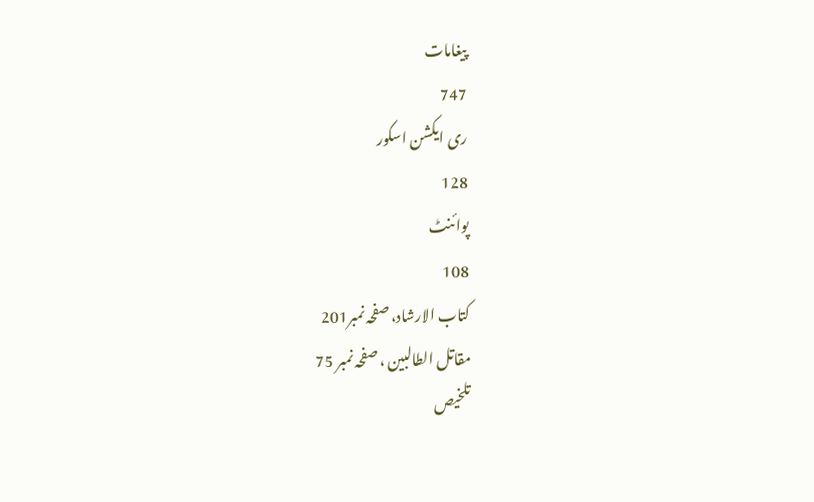پیغامات
747
ری ایکشن اسکور
128
پوائنٹ
108
کتاب الارشاد، صفحہ نمبر201
مقاتل الطالبین ، صفحہ نمبر 75
تلخیص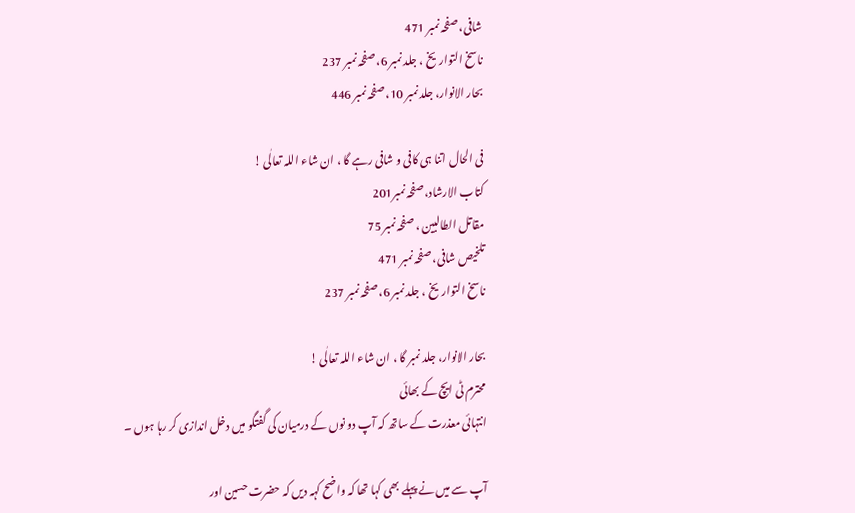شافی، صفحہ نمبر 471
ناسخ التواریخ ، جلد نمبر 6، صفحہ نمبر 237
بحار الانوار، جلد نمبر 10، صفحہ نمبر 446

فی الحال اتنا ہی کافی و شافی رہے گا ، ان شاء اللہ تعالٰی !
کتاب الارشاد، صفحہ نمبر201
مقاتل الطالبین ، صفحہ نمبر 75
تلخیص شافی، صفحہ نمبر 471
ناسخ التواریخ ، جلد نمبر 6، صفحہ نمبر 237

بحار الانوار، جلد نمبر گا ، ان شاء اللہ تعالٰی !
محترم ٹی ایچ کے بھائی
انتہائی معذرت کے ساتھ کہ آپ دو نوں کے درمیان کی گفتگو میں دخل اندازی کر رہا ہوں ۔

آپ سے میں نے پہلے بھی کہا تھا کہ واضح کہہ دیں کہ حضرت حسین اور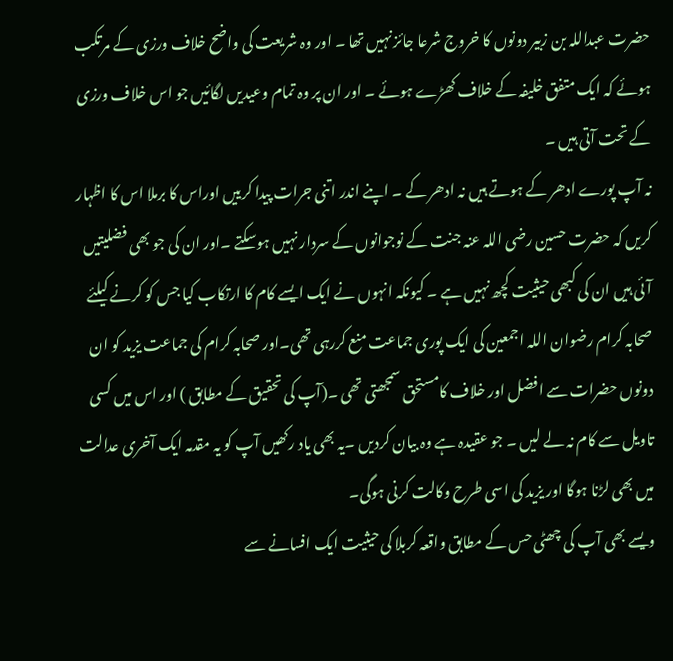حضرت عبداللہ بن زبیر دونوں کا خروج شرعا جائز نہیں تھا ۔ اور وہ شریعت کی واضح خلاف ورزی کے مرتکب ہوئے کہ ایک متفق خلیفہ کے خلاف کھڑے ہوئے ۔ اور ان پر وہ تمام وعیدیں لگائیں جو اس خلاف ورزی کے تحت آتی ہیں ۔
نہ آپ پورے ادھر کے ہوتے ہیں نہ ادھر کے ۔ اپنے اندر اتنی جرات پیدا کرییں اوراس کا برملا اس کا اظہار کریں کہ حضرت حسین رضی اللہ عنہ جنت کے نوجوانوں کے سردار نہیں ہوسکتے ۔اور ان کی جو بھی فضلیتیں آئی ہیں ان کی کبھی حیثیت کچھ نہیں ہے ۔ کیونکہ انہوں نے ایک ایسے کام کا ارتکاب کیا جس کو کرنے کیلئے صحابہ کرام رضوان اللہ اجمعین کی ایک پوری جماعت منع کررہی تھی۔اور صحابہ کرام کی جماعت یزید کو ان دونوں حضرات سے افضل اور خلاف کامستحق سمجھتی تھی ۔(آپ کی تحقیق کے مطابق ) اور اس میں کسی تاویل سے کام نہ لے لیں ۔ جو عقیدہ ہے وہ بیان کردیں ۔یہ بھی یاد رکھیں آپ کو یہ مقدمہ ایک آخری عدالت میں بھی لڑنا ہوگا اور یزید کی اسی طرح وکالت کرنی ہوگی۔
ویسے بھی آپ کی چھٹی حس کے مطابق واقعہ کربلا کی حیثیت ایک افسانے سے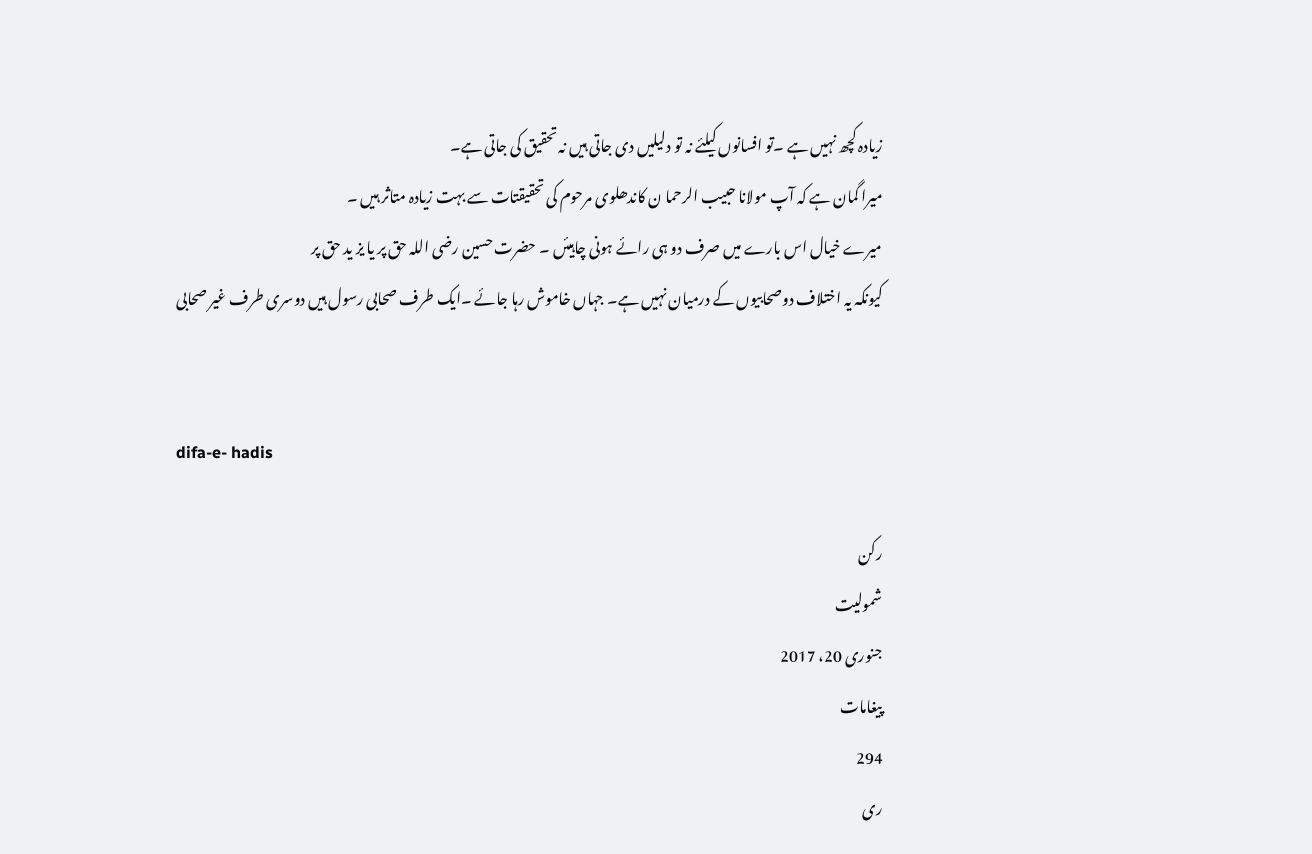زیادہ کچھ نہیں ہے ۔تو افسانوں کیلئے نہ تو دلیلیں دی جاتی ہیں نہ تحقیق کی جاتی ہے۔
میرا گمان ہے کہ آپ مولانا حبیب الرحما ن کاندھلوی مرحوم کی تحقیقتات سے بہت زیادہ متاثر ہیں ۔
میرے خیال اس بارے میں صرف دو ہی رائے ہونی چاہیئں ۔ حضرت حسین رضی اللہ حق پر یا یز ید حق پر
کیونکہ یہ اختلاف دوصحابیوں کے درمیان نہیں ہے۔ جہاں خاموش رہا جائے ۔ایک طرف صحابی رسول ہیں دوسری طرف غیر صحابی


difa-e- hadis

رکن
شمولیت
جنوری 20، 2017
پیغامات
294
ری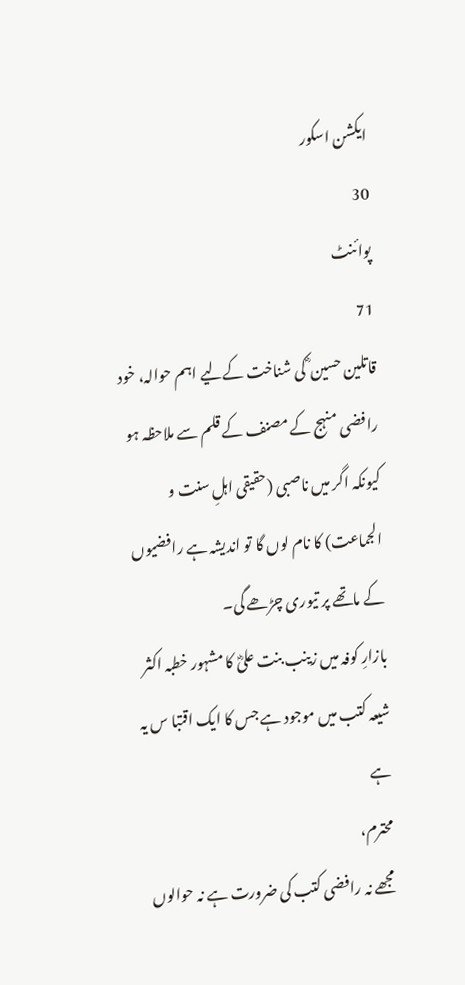ایکشن اسکور
30
پوائنٹ
71
قاتلین حسین ؓ کی شناخت کےلیے اہم حوالہ، خود رافضی منہج کے مصنف کے قلم سے ملاحظہ ہو کیونکہ اگر میں ناصبی (حقیقی اہلِ سنت و الجماعت) کا نام لوں گا تو اندیشہ ہے رافضیوں کے ماتھے پر تیوری چڑھے گی۔
بازارِ کوفہ میں زینب بنت علیؓ کا مشہور خطبہ اکثر شیعہ کتب میں موجود ہے جس کا ایک اقتبا س یہ ہے
محترم،
مجھے نہ رافضی کتب کی ضرورت ہے نہ حوالوں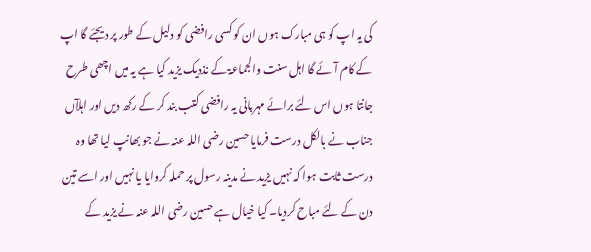کی یہ اپ کو ہی مبارک ہوں ان کو کسی رافضی کو دلیل کے طور پر دیجئے گا اپ کے کام آئے گا اہل سنت والجماعۃ کے نذدیک یزید کیا ہے یہ میں اچھی طرح جانتا ہوں اس لئے برائے مہربانی یہ رافضی کتب بند کر کے رکھ دیں اور اہلآں جناب نے بالکل درست فرمایا حسین رضی اللہ عنہ نے جو بھانپ لیا تھا وہ درست ثابت ہوا کہ نہیں یزید نے مدینہ رسول پر حملہ کروایا یا نہیں اور اسے تین دن کے لئے مباح کردیا۔ کیا خیال ہے حسین رضی اللہ عنہ نے یزید کے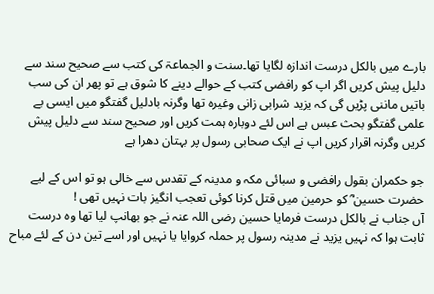بارے میں بالکل درست اندازہ لگایا تھا۔سنت و الجماعۃ کی کتب سے صحیح سند سے دلیل پیش کریں اگر اپ کو رافضی کتب کے حوالے دینے کا شوق ہے تو پھر ان کی سب باتیں ماننی پڑیں گی کہ یزید شرابی زانی وغیرہ تھا وگرنہ بادلیل گفتگو میں ایسی بے علمی گفتگو بحث عبس ہے اس لئے دوبارہ ہمت کریں اور صحیح سند سے دلیل پیش کریں وگرنہ اقرار کریں اپ نے ایک صحابی رسول پر بہتان دھرا ہے

جو حکمران بقول رافضی و سبائی مکہ و مدینہ کے تقدس سے خالی ہو تو اس کے لیے حضرت حسین ؓ کو حرمین میں قتل کرنا کوئی تعجب انگیز بات نہیں تھی !
آں جناب نے بالکل درست فرمایا حسین رضی اللہ عنہ نے جو بھانپ لیا تھا وہ درست ثابت ہوا کہ نہیں یزید نے مدینہ رسول پر حملہ کروایا یا نہیں اور اسے تین دن کے لئے مباح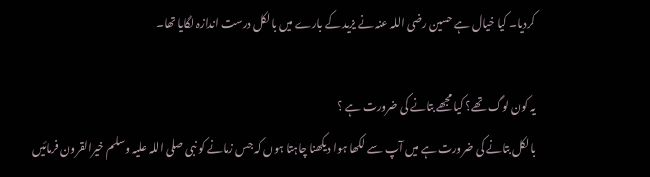کردیا۔ کیا خیال ہے حسین رضی اللہ عنہ نے یزید کے بارے میں بالکل درست اندازہ لگایا تھا۔

یہ کون لوگ تھے؟ کیا مجھے بتانے کی ضرورت ہے ؟
بالکل بتانے کی ضرورت ہے میں آپ سے لکھا ہوا دیکھنا چاہتا ہوں کہ جس زمانے کو نبی صلی اللہ علیہ وسلم خیرالقرون فرمائیں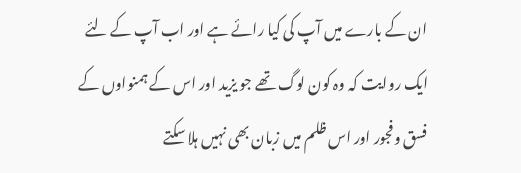ان کے بارے میں آپ کی کیا رائے ہے اور اب آپ کے لئے ایک روایت کہ وہ کون لوگ تھے جو یزید اور اس کے ہمنواوں کے فسق وفجور اور اس ظلم میں زبان بھی نہیں ہلا سکتے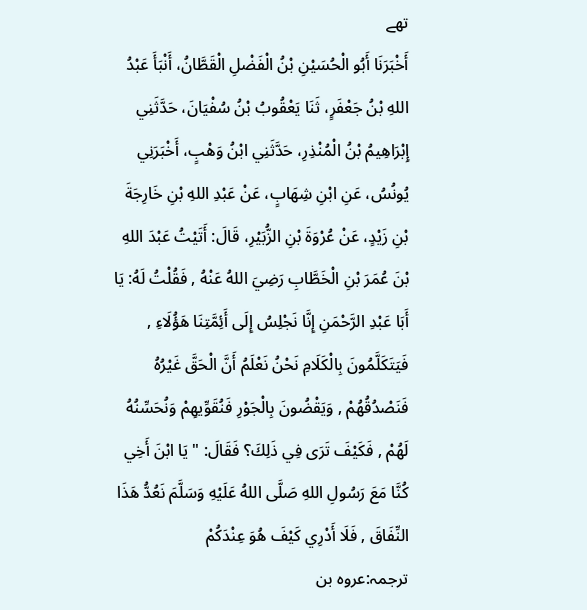تھے
أَخْبَرَنَا أَبُو الْحُسَيْنِ بْنُ الْفَضْلِ الْقَطَّانُ، أَنْبَأَ عَبْدُ اللهِ بْنُ جَعْفَرٍ، ثَنَا يَعْقُوبُ بْنُ سُفْيَانَ، حَدَّثَنِي إِبْرَاهِيمُ بْنُ الْمُنْذِرِ، حَدَّثَنِي ابْنُ وَهْبٍ، أَخْبَرَنِي يُونُسُ، عَنِ ابْنِ شِهَابٍ، عَنْ عَبْدِ اللهِ بْنِ خَارِجَةَ بْنِ زَيْدٍ، عَنْ عُرْوَةَ بْنِ الزُّبَيْرِ، قَالَ: أَتَيْتُ عَبْدَ اللهِ بْنَ عُمَرَ بْنِ الْخَطَّابِ رَضِيَ اللهُ عَنْهُ , فَقُلْتُ لَهُ: يَا أَبَا عَبْدِ الرَّحْمَنِ إِنَّا نَجْلِسُ إِلَى أَئِمَّتِنَا هَؤُلَاءِ , فَيَتَكَلَّمُونَ بِالْكَلَامِ نَحْنُ نَعْلَمُ أَنَّ الْحَقَّ غَيْرُهُ فَنَصْدُقُهُمْ , وَيَقْضُونَ بِالْجَوْرِ فَنُقَوِّيهِمْ وَنُحَسِّنُهُ لَهُمْ , فَكَيْفَ تَرَى فِي ذَلِكَ؟ فَقَالَ: " يَا ابْنَ أَخِي كُنَّا مَعَ رَسُولِ اللهِ صَلَّى اللهُ عَلَيْهِ وَسَلَّمَ نَعُدُّ هَذَا النِّفَاقَ , فَلَا أَدْرِي كَيْفَ هُوَ عِنْدَكُمْ
ترجمہ:عروہ بن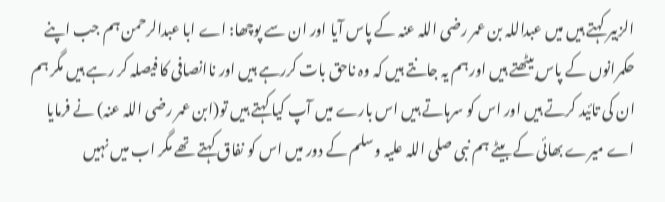الزبیر کہتے ہیں میں عبداللہ بن عمر رضی اللہ عنہ کے پاس آیا اور ان سے پوچھا: اے ابا عبدالرحمن ہم جب اپنے حکمرانوں کے پاس بیٹھتے ہیں اورہم یہ جانتے ہیں کہ وہ ناحق بات کررہے ہیں اور ناانصافی کا فیصلہ کر رہے ہیں مگر ہم ان کی تائید کرتے ہیں اور اس کو سرہاتے ہیں اس بارے میں آپ کیا کہتے ہیں تو(ابن عمر رضی اللہ عنہ) نے فرمایا اے میرے بھائی کے بیٹے ہم نبی صلی اللہ علیہ وسلم کے دور میں اس کو نفاق کہتے تھے مگر اب میں نہیں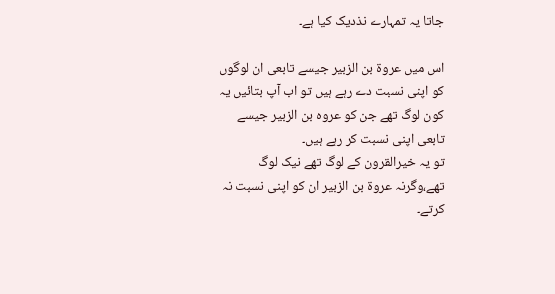جاتا یہ تمہارے نذدیک کیا ہے۔

اس میں عروۃ بن الزبیر جیسے تابعی ان لوگوں کو اپنی نسبت دے رہے ہیں تو اب آپ بتائیں یہ کون لوگ تھے جن کو عروہ بن الزبیر جیسے تابعی اپنی نسبت کر رہے ہیں۔
تو یہ خیرالقرون کے لوگ تھے نیک لوگ تھے،وگرنہ عروۃ بن الزبیر ان کو اپنی نسبت نہ کرتے۔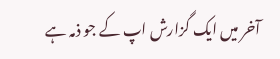آخر میں ایک گزارش اپ کے جو ذمہ ہے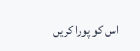اس کو پورا کریں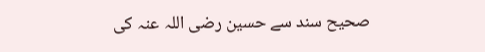صحیح سند سے حسین رضی اللہ عنہ کی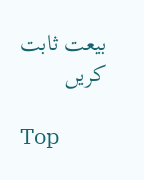بیعت ثابت کریں

Top